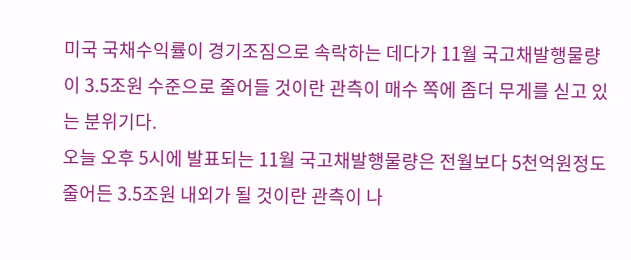미국 국채수익률이 경기조짐으로 속락하는 데다가 11월 국고채발행물량이 3.5조원 수준으로 줄어들 것이란 관측이 매수 쪽에 좀더 무게를 싣고 있는 분위기다.
오늘 오후 5시에 발표되는 11월 국고채발행물량은 전월보다 5천억원정도 줄어든 3.5조원 내외가 될 것이란 관측이 나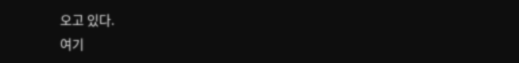오고 있다.
여기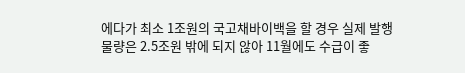에다가 최소 1조원의 국고채바이백을 할 경우 실제 발행물량은 2.5조원 밖에 되지 않아 11월에도 수급이 좋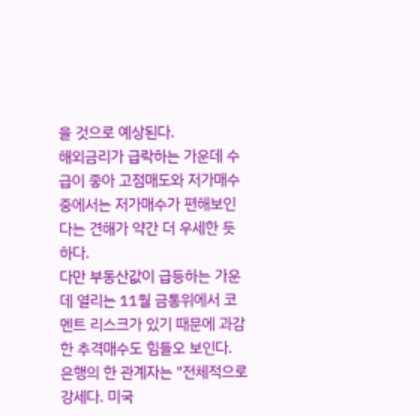을 것으로 예상된다.
해외금리가 급락하는 가운데 수급이 좋아 고점매도와 저가매수 중에서는 저가매수가 편해보인다는 견해가 약간 더 우세한 듯하다.
다만 부동산값이 급등하는 가운데 열리는 11월 금통위에서 코멘트 리스크가 있기 때문에 과감한 추격매수도 힘들오 보인다.
은행의 한 관계자는 "전체적으로 강세다. 미국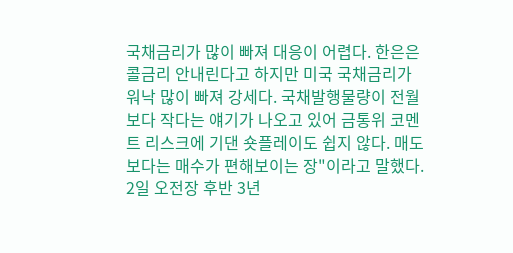국채금리가 많이 빠져 대응이 어렵다. 한은은 콜금리 안내린다고 하지만 미국 국채금리가 워낙 많이 빠져 강세다. 국채발행물량이 전월보다 작다는 얘기가 나오고 있어 금통위 코멘트 리스크에 기댄 숏플레이도 쉽지 않다. 매도 보다는 매수가 편해보이는 장"이라고 말했다.
2일 오전장 후반 3년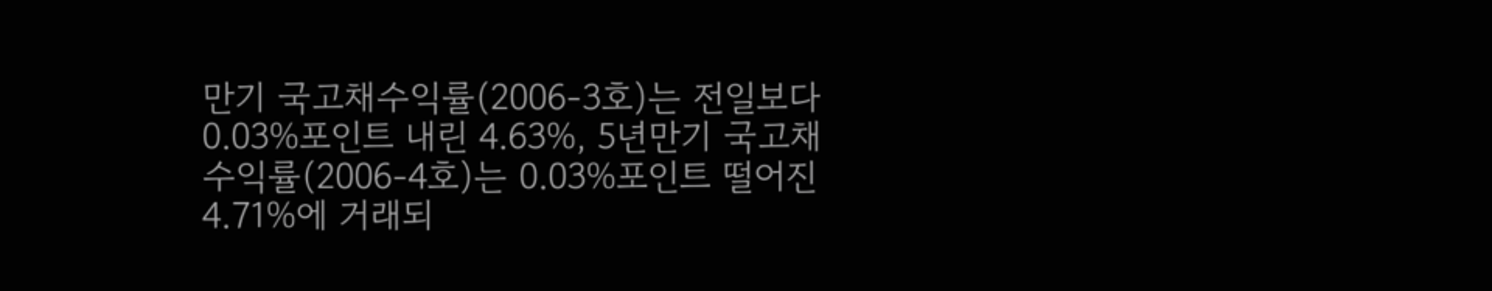만기 국고채수익률(2006-3호)는 전일보다 0.03%포인트 내린 4.63%, 5년만기 국고채수익률(2006-4호)는 0.03%포인트 떨어진 4.71%에 거래되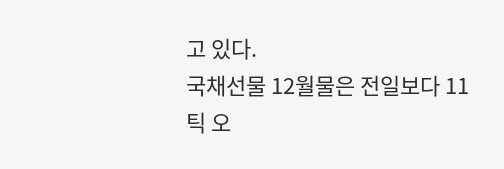고 있다.
국채선물 12월물은 전일보다 11틱 오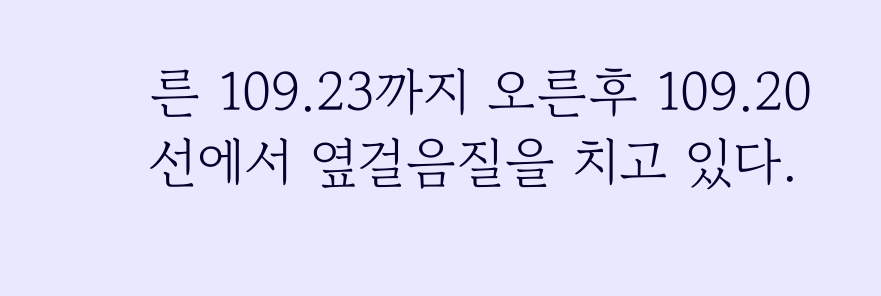른 109.23까지 오른후 109.20 선에서 옆걸음질을 치고 있다.